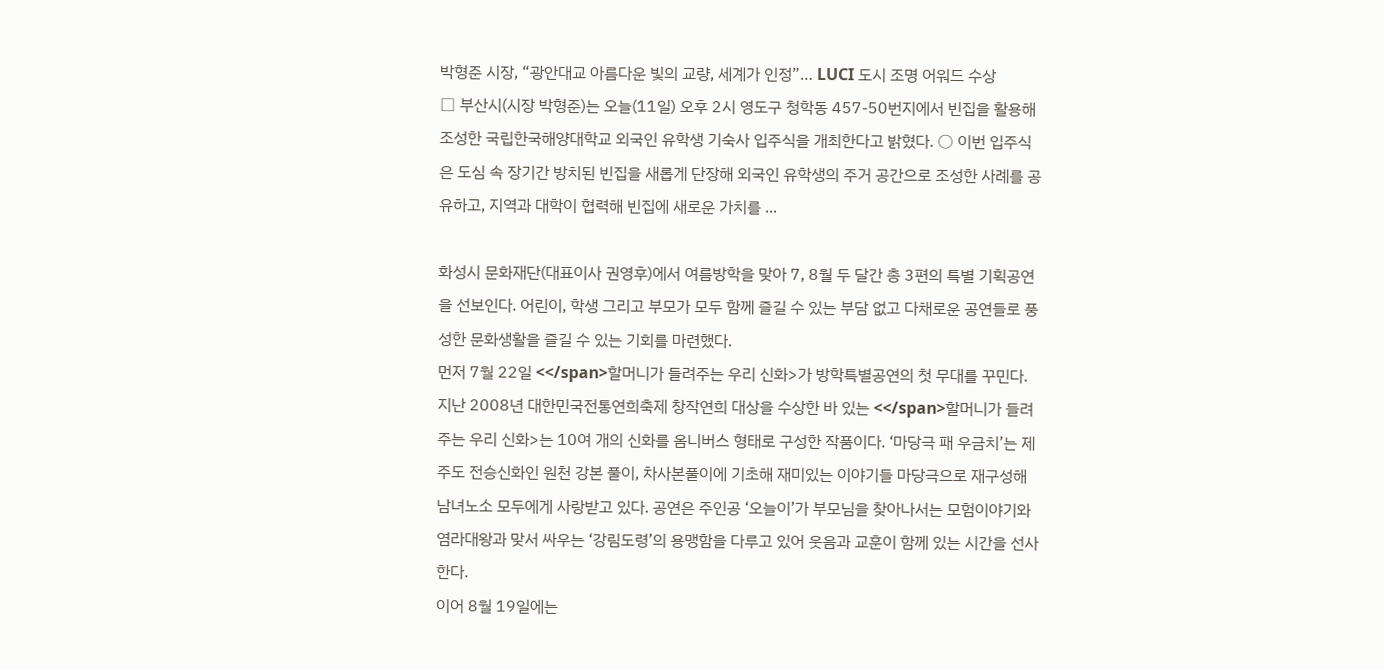박형준 시장, “광안대교 아름다운 빛의 교량, 세계가 인정”… LUCI 도시 조명 어워드 수상
□ 부산시(시장 박형준)는 오늘(11일) 오후 2시 영도구 청학동 457-50번지에서 빈집을 활용해 조성한 국립한국해양대학교 외국인 유학생 기숙사 입주식을 개최한다고 밝혔다. ○ 이번 입주식은 도심 속 장기간 방치된 빈집을 새롭게 단장해 외국인 유학생의 주거 공간으로 조성한 사례를 공유하고, 지역과 대학이 협력해 빈집에 새로운 가치를 ...

화성시 문화재단(대표이사 권영후)에서 여름방학을 맞아 7, 8월 두 달간 총 3편의 특별 기획공연을 선보인다. 어린이, 학생 그리고 부모가 모두 함께 즐길 수 있는 부담 없고 다채로운 공연들로 풍성한 문화생활을 즐길 수 있는 기회를 마련했다.
먼저 7월 22일 <</span>할머니가 들려주는 우리 신화>가 방학특별공연의 첫 무대를 꾸민다. 지난 2008년 대한민국전통연희축제 창작연희 대상을 수상한 바 있는 <</span>할머니가 들려주는 우리 신화>는 10여 개의 신화를 옴니버스 형태로 구성한 작품이다. ‘마당극 패 우금치’는 제주도 전승신화인 원천 강본 풀이, 차사본풀이에 기초해 재미있는 이야기들 마당극으로 재구성해 남녀노소 모두에게 사랑받고 있다. 공연은 주인공 ‘오늘이’가 부모님을 찾아나서는 모험이야기와 염라대왕과 맞서 싸우는 ‘강림도령’의 용맹함을 다루고 있어 웃음과 교훈이 함께 있는 시간을 선사한다.
이어 8월 19일에는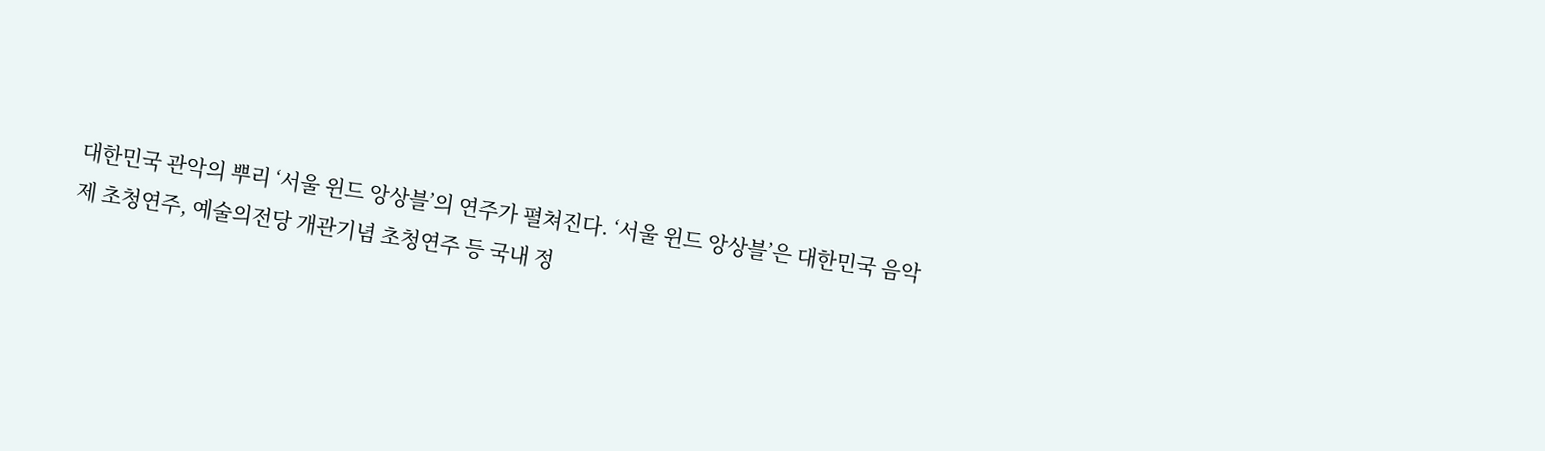대한민국 관악의 뿌리 ‘서울 윈드 앙상블’의 연주가 펼쳐진다. ‘서울 윈드 앙상블’은 대한민국 음악제 초청연주, 예술의전당 개관기념 초청연주 등 국내 정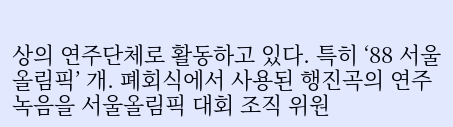상의 연주단체로 활동하고 있다. 특히 ‘88 서울올림픽’ 개. 폐회식에서 사용된 행진곡의 연주 녹음을 서울올림픽 대회 조직 위원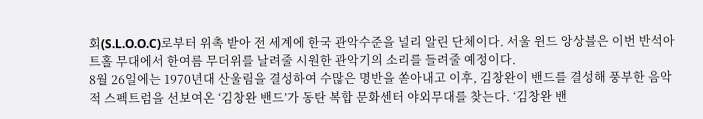회(S.L.O.O.C)로부터 위촉 받아 전 세계에 한국 관악수준을 널리 알린 단체이다. 서울 윈드 앙상블은 이번 반석아트홀 무대에서 한여름 무더위를 날려줄 시원한 관악기의 소리를 들려줄 예정이다.
8월 26일에는 1970년대 산울림을 결성하여 수많은 명반을 쏟아내고 이후, 김창완이 밴드를 결성해 풍부한 음악적 스펙트럼을 선보여온 ‘김창완 밴드’가 동탄 복합 문화센터 야외무대를 찾는다. ‘김창완 밴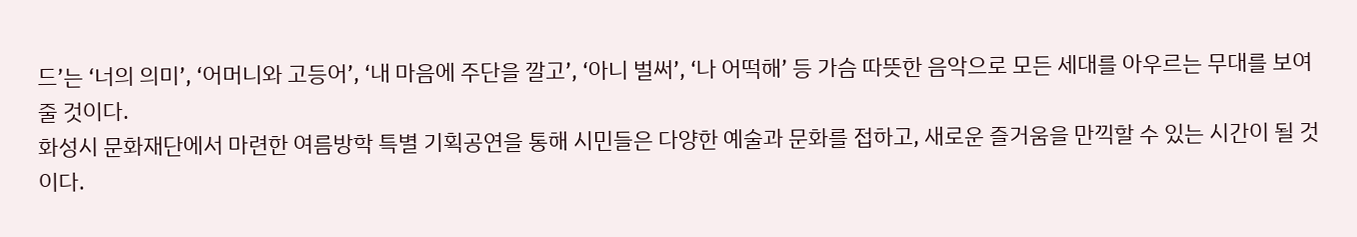드’는 ‘너의 의미’, ‘어머니와 고등어’, ‘내 마음에 주단을 깔고’, ‘아니 벌써’, ‘나 어떡해’ 등 가슴 따뜻한 음악으로 모든 세대를 아우르는 무대를 보여줄 것이다.
화성시 문화재단에서 마련한 여름방학 특별 기획공연을 통해 시민들은 다양한 예술과 문화를 접하고, 새로운 즐거움을 만끽할 수 있는 시간이 될 것이다.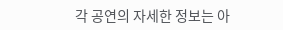각 공연의 자세한 정보는 아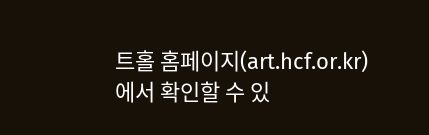트홀 홈페이지(art.hcf.or.kr)에서 확인할 수 있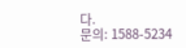다.
문의: 1588-5234